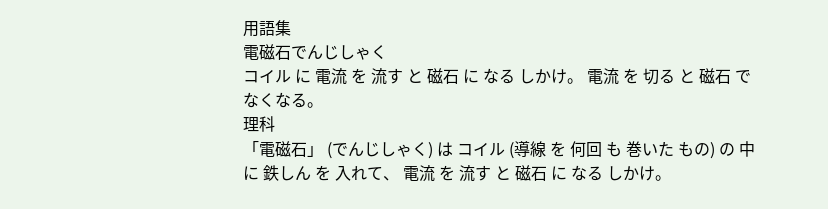用語集
電磁石でんじしゃく
コイル に 電流 を 流す と 磁石 に なる しかけ。 電流 を 切る と 磁石 で なくなる。
理科
「電磁石」 (でんじしゃく) は コイル (導線 を 何回 も 巻いた もの) の 中 に 鉄しん を 入れて、 電流 を 流す と 磁石 に なる しかけ。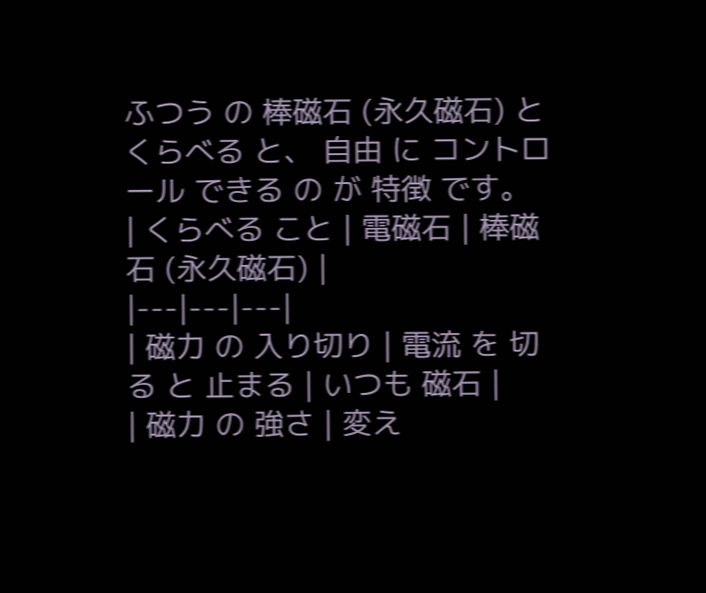ふつう の 棒磁石 (永久磁石) と くらべる と、 自由 に コントロール できる の が 特徴 です。
| くらべる こと | 電磁石 | 棒磁石 (永久磁石) |
|---|---|---|
| 磁力 の 入り切り | 電流 を 切る と 止まる | いつも 磁石 |
| 磁力 の 強さ | 変え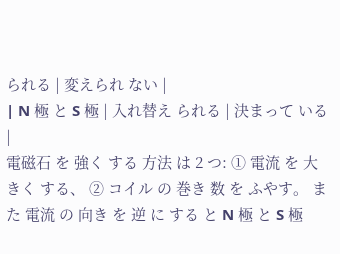られる | 変えられ ない |
| N 極 と S 極 | 入れ替え られる | 決まって いる |
電磁石 を 強く する 方法 は 2 つ: ① 電流 を 大きく する、 ② コイル の 巻き 数 を ふやす。 また 電流 の 向き を 逆 に する と N 極 と S 極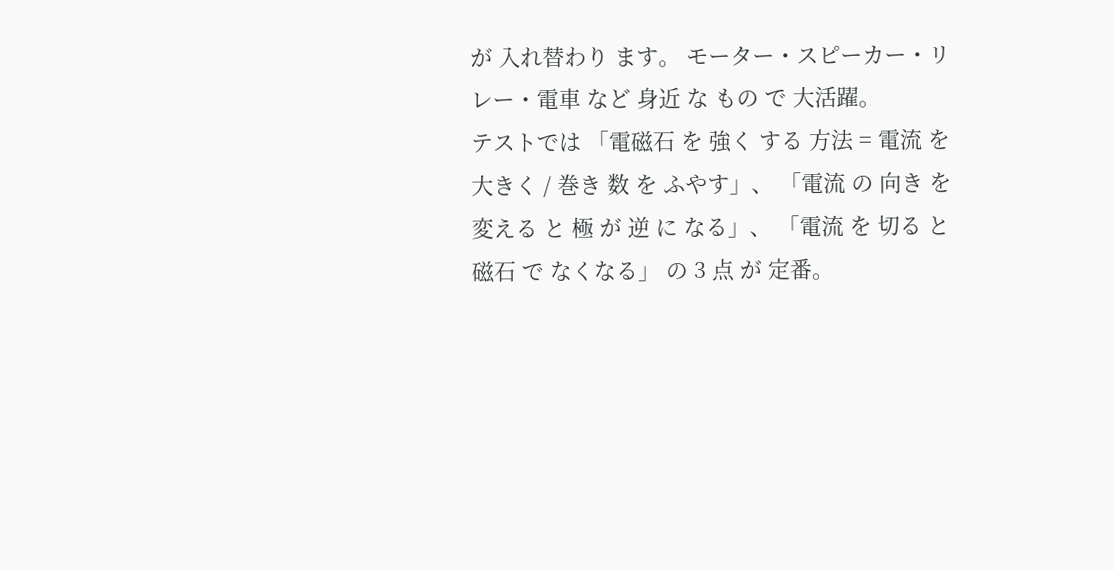が 入れ替わり ます。 モーター・スピーカー・リレー・電車 など 身近 な もの で 大活躍。
テストでは 「電磁石 を 強く する 方法 = 電流 を 大きく / 巻き 数 を ふやす」、 「電流 の 向き を 変える と 極 が 逆 に なる」、 「電流 を 切る と 磁石 で なくなる」 の 3 点 が 定番。